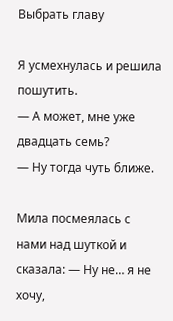Выбрать главу

Я усмехнулась и решила пошутить.
— А может, мне уже двадцать семь?
— Ну тогда чуть ближе.

Мила посмеялась с нами над шуткой и сказала: — Ну не… я не хочу,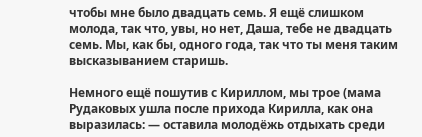чтобы мне было двадцать семь. Я ещё слишком молода, так что, увы, но нет, Даша, тебе не двадцать семь. Мы, как бы, одного года, так что ты меня таким высказыванием старишь.

Немного ещё пошутив с Кириллом, мы трое (мама Рудаковых ушла после прихода Кирилла, как она выразилась: — оставила молодёжь отдыхать среди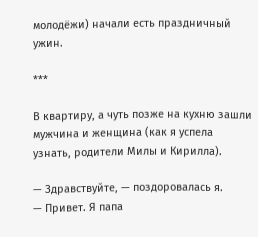молодёжи) начали есть праздничный ужин.

***

В квартиру, а чуть позже на кухню зашли мужчина и женщина (как я успела узнать, родители Милы и Кирилла).

— Здравствуйте, — поздоровалась я.
— Привет. Я папа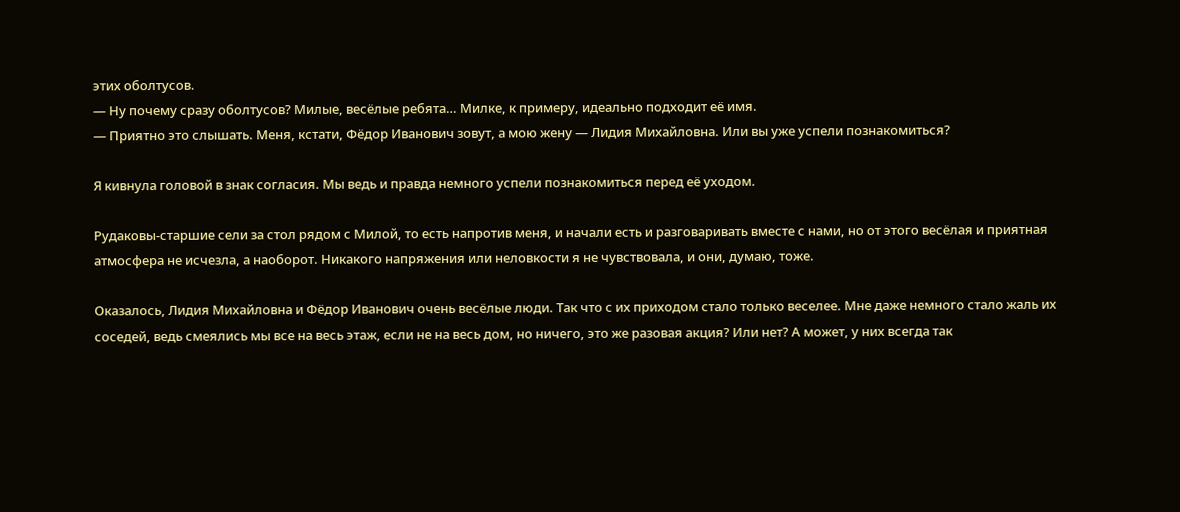этих оболтусов.
— Ну почему сразу оболтусов? Милые, весёлые ребята… Милке, к примеру, идеально подходит её имя.
— Приятно это слышать. Меня, кстати, Фёдор Иванович зовут, а мою жену — Лидия Михайловна. Или вы уже успели познакомиться?

Я кивнула головой в знак согласия. Мы ведь и правда немного успели познакомиться перед её уходом.

Рудаковы-старшие сели за стол рядом с Милой, то есть напротив меня, и начали есть и разговаривать вместе с нами, но от этого весёлая и приятная атмосфера не исчезла, а наоборот. Никакого напряжения или неловкости я не чувствовала, и они, думаю, тоже.

Оказалось, Лидия Михайловна и Фёдор Иванович очень весёлые люди. Так что с их приходом стало только веселее. Мне даже немного стало жаль их соседей, ведь смеялись мы все на весь этаж, если не на весь дом, но ничего, это же разовая акция? Или нет? А может, у них всегда так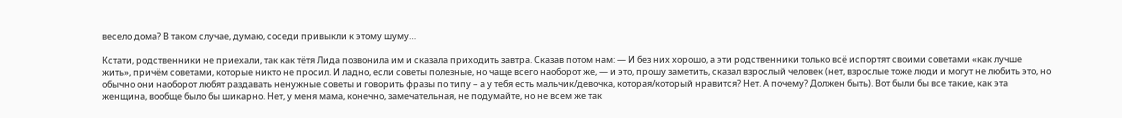весело дома? В таком случае, думаю, соседи привыкли к этому шуму…

Кстати, родственники не приехали, так как тётя Лида позвонила им и сказала приходить завтра. Сказав потом нам: — И без них хорошо, а эти родственники только всё испортят своими советами «как лучше жить», причём советами, которые никто не просил. И ладно, если советы полезные, но чаще всего наоборот же, — и это, прошу заметить, сказал взрослый человек (нет, взрослые тоже люди и могут не любить это, но обычно они наоборот любят раздавать ненужные советы и говорить фразы по типу – а у тебя есть мальчик/девочка, которая/который нравится? Нет. А почему? Должен быть). Вот были бы все такие, как эта женщина, вообще было бы шикарно. Нет, у меня мама, конечно, замечательная, не подумайте, но не всем же так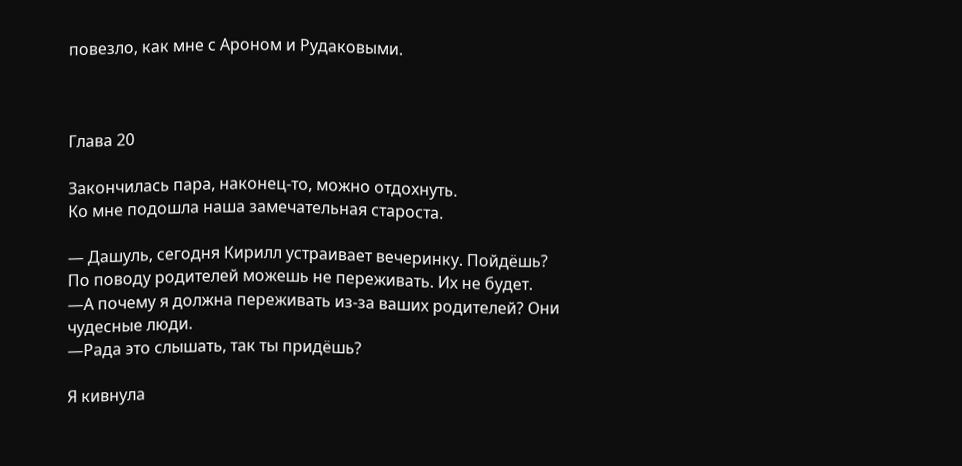повезло, как мне с Ароном и Рудаковыми.



Глава 20

Закончилась пара, наконец-то, можно отдохнуть.
Ко мне подошла наша замечательная староста.

— Дашуль, сегодня Кирилл устраивает вечеринку. Пойдёшь? По поводу родителей можешь не переживать. Их не будет.
—А почему я должна переживать из-за ваших родителей? Они чудесные люди.
—Рада это слышать, так ты придёшь?

Я кивнула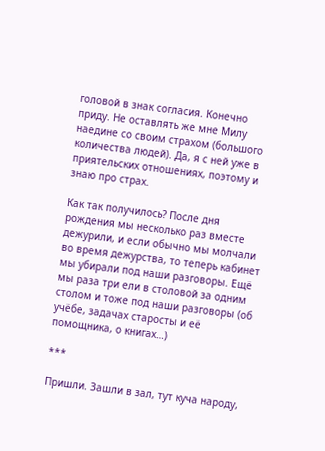головой в знак согласия. Конечно приду. Не оставлять же мне Милу наедине со своим страхом (большого количества людей). Да, я с ней уже в приятельских отношениях, поэтому и знаю про страх.

Как так получилось? После дня рождения мы несколько раз вместе дежурили, и если обычно мы молчали во время дежурства, то теперь кабинет мы убирали под наши разговоры. Ещё мы раза три ели в столовой за одним столом и тоже под наши разговоры (об учёбе, задачах старосты и её помощника, о книгах…)

***

Пришли. Зашли в зал, тут куча народу,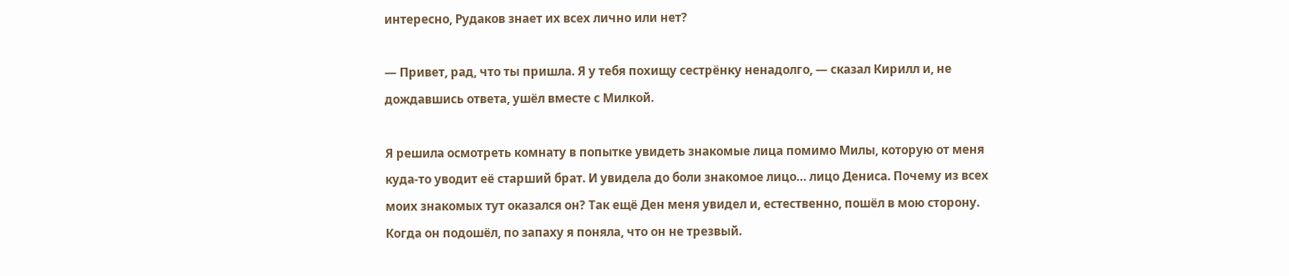интересно, Рудаков знает их всех лично или нет?

— Привет, рад, что ты пришла. Я у тебя похищу сестрёнку ненадолго, — сказал Кирилл и, не дождавшись ответа, ушёл вместе с Милкой.

Я решила осмотреть комнату в попытке увидеть знакомые лица помимо Милы, которую от меня куда-то уводит её старший брат. И увидела до боли знакомое лицо… лицо Дениса. Почему из всех моих знакомых тут оказался он? Так ещё Ден меня увидел и, естественно, пошёл в мою сторону. Когда он подошёл, по запаху я поняла, что он не трезвый.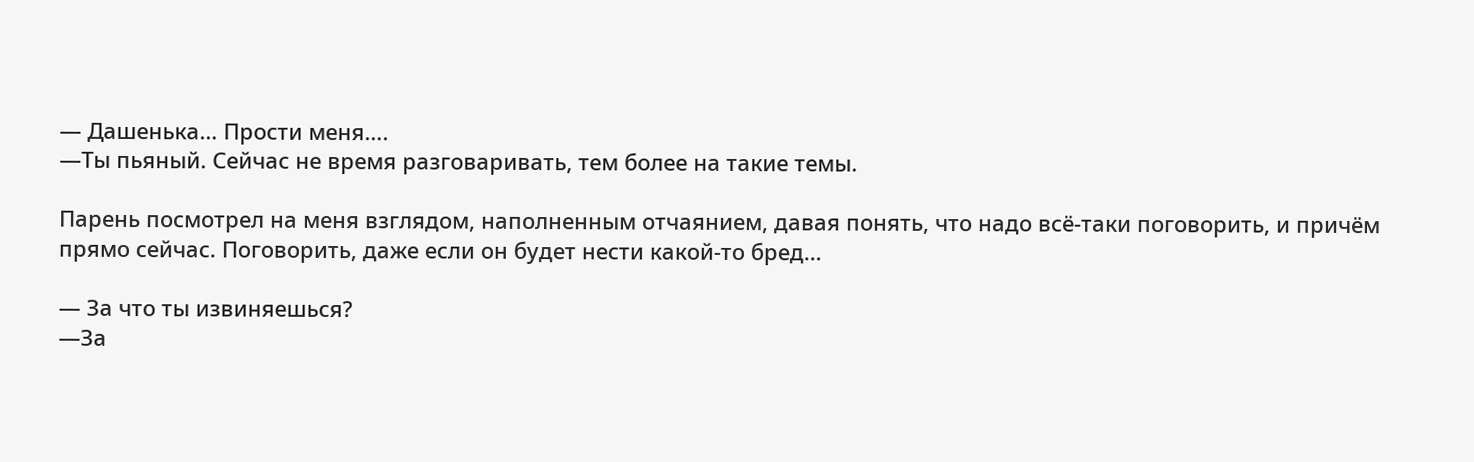— Дашенька… Прости меня….
—Ты пьяный. Сейчас не время разговаривать, тем более на такие темы.

Парень посмотрел на меня взглядом, наполненным отчаянием, давая понять, что надо всё-таки поговорить, и причём прямо сейчас. Поговорить, даже если он будет нести какой-то бред…

— За что ты извиняешься?
—За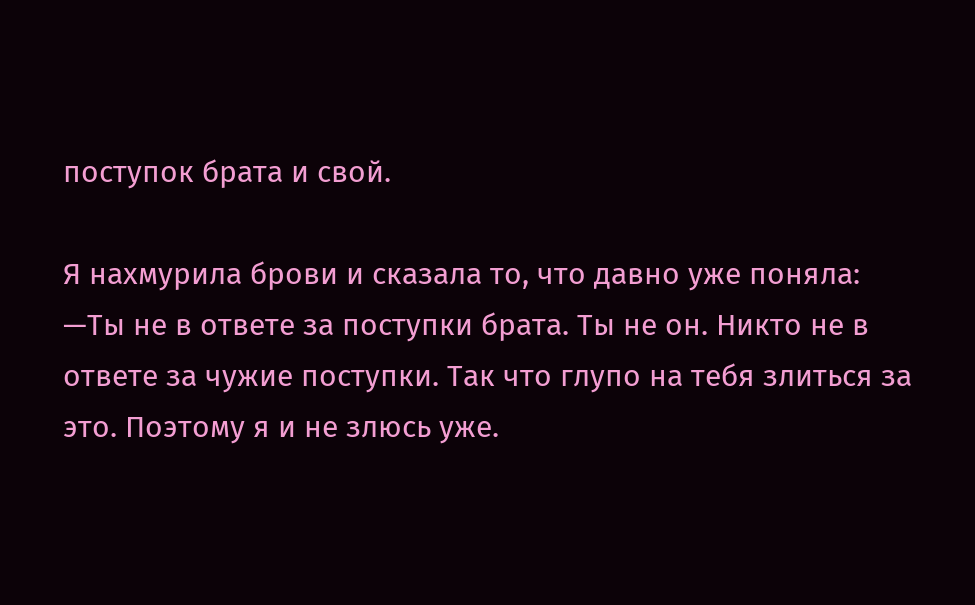поступок брата и свой.

Я нахмурила брови и сказала то, что давно уже поняла:
—Ты не в ответе за поступки брата. Ты не он. Никто не в ответе за чужие поступки. Так что глупо на тебя злиться за это. Поэтому я и не злюсь уже.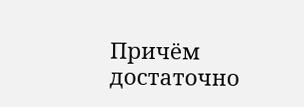Причём достаточно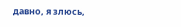давно, я злюсь,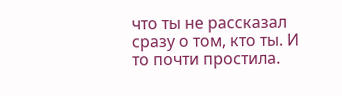что ты не рассказал сразу о том, кто ты. И то почти простила.